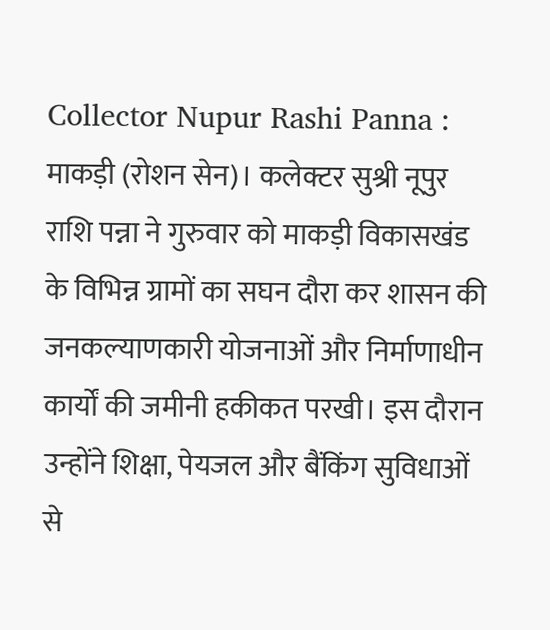Collector Nupur Rashi Panna : माकड़ी (रोशन सेन)। कलेक्टर सुश्री नूपुर राशि पन्ना ने गुरुवार को माकड़ी विकासखंड के विभिन्न ग्रामों का सघन दौरा कर शासन की जनकल्याणकारी योजनाओं और निर्माणाधीन कार्यों की जमीनी हकीकत परखी। इस दौरान उन्होंने शिक्षा, पेयजल और बैंकिंग सुविधाओं से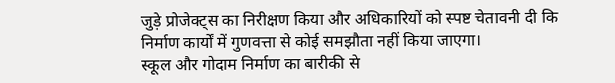जुड़े प्रोजेक्ट्स का निरीक्षण किया और अधिकारियों को स्पष्ट चेतावनी दी कि निर्माण कार्यों में गुणवत्ता से कोई समझौता नहीं किया जाएगा।
स्कूल और गोदाम निर्माण का बारीकी से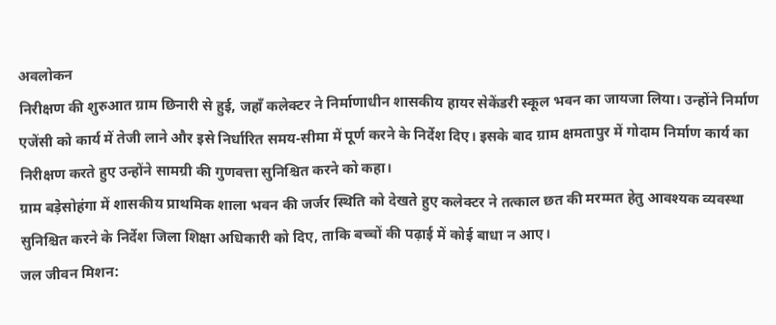अवलोकन
निरीक्षण की शुरुआत ग्राम छिनारी से हुई, जहाँ कलेक्टर ने निर्माणाधीन शासकीय हायर सेकेंडरी स्कूल भवन का जायजा लिया। उन्होंने निर्माण एजेंसी को कार्य में तेजी लाने और इसे निर्धारित समय-सीमा में पूर्ण करने के निर्देश दिए। इसके बाद ग्राम क्षमतापुर में गोदाम निर्माण कार्य का निरीक्षण करते हुए उन्होंने सामग्री की गुणवत्ता सुनिश्चित करने को कहा।
ग्राम बड़ेसोहंगा में शासकीय प्राथमिक शाला भवन की जर्जर स्थिति को देखते हुए कलेक्टर ने तत्काल छत की मरम्मत हेतु आवश्यक व्यवस्था सुनिश्चित करने के निर्देश जिला शिक्षा अधिकारी को दिए, ताकि बच्चों की पढ़ाई में कोई बाधा न आए।
जल जीवन मिशन: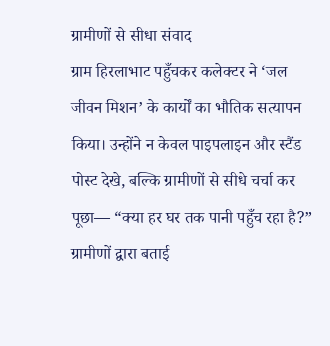ग्रामीणों से सीधा संवाद
ग्राम हिरलाभाट पहुँचकर कलेक्टर ने ‘जल जीवन मिशन’ के कार्यों का भौतिक सत्यापन किया। उन्होंने न केवल पाइपलाइन और स्टैंड पोस्ट देखे, बल्कि ग्रामीणों से सीधे चर्चा कर पूछा— “क्या हर घर तक पानी पहुँच रहा है?” ग्रामीणों द्वारा बताई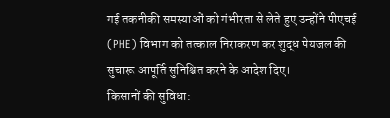गई तकनीकी समस्याओं को गंभीरता से लेते हुए उन्होंने पीएचई (PHE) विभाग को तत्काल निराकरण कर शुद्ध पेयजल की सुचारू आपूर्ति सुनिश्चित करने के आदेश दिए।
किसानों की सुविधा: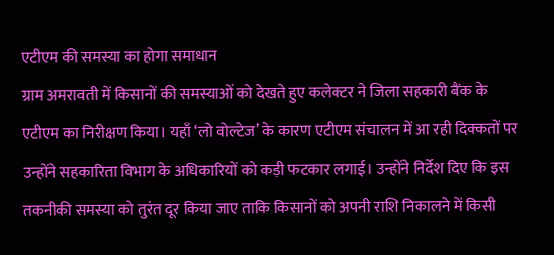एटीएम की समस्या का होगा समाधान
ग्राम अमरावती में किसानों की समस्याओं को देखते हुए कलेक्टर ने जिला सहकारी बैंक के एटीएम का निरीक्षण किया। यहाँ ‘लो वोल्टेज’ के कारण एटीएम संचालन में आ रही दिक्कतों पर उन्होंने सहकारिता विभाग के अधिकारियों को कड़ी फटकार लगाई। उन्होंने निर्देश दिए कि इस तकनीकी समस्या को तुरंत दूर किया जाए ताकि किसानों को अपनी राशि निकालने में किसी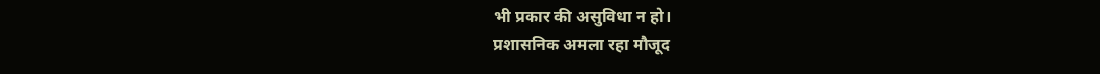भी प्रकार की असुविधा न हो।
प्रशासनिक अमला रहा मौजूद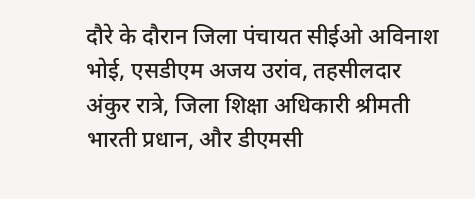दौरे के दौरान जिला पंचायत सीईओ अविनाश भोई, एसडीएम अजय उरांव, तहसीलदार अंकुर रात्रे, जिला शिक्षा अधिकारी श्रीमती भारती प्रधान, और डीएमसी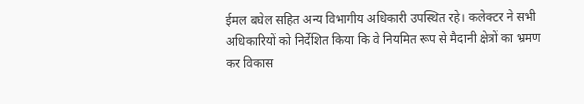ईमल बघेल सहित अन्य विभागीय अधिकारी उपस्थित रहे। कलेक्टर ने सभी अधिकारियों को निर्देशित किया कि वे नियमित रूप से मैदानी क्षेत्रों का भ्रमण कर विकास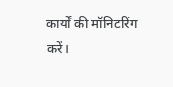कार्यों की मॉनिटरिंग करें।